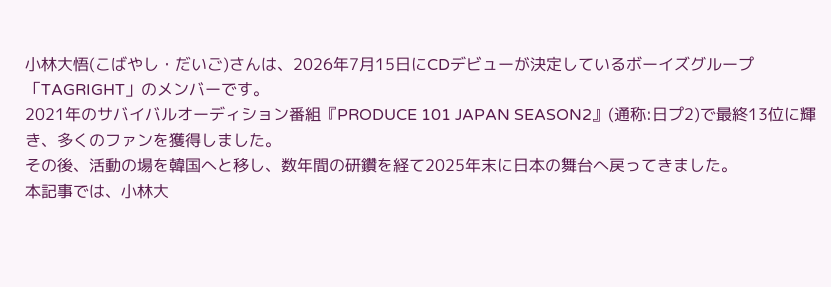小林大悟(こばやし・だいご)さんは、2026年7月15日にCDデビューが決定しているボーイズグループ「TAGRIGHT」のメンバーです。
2021年のサバイバルオーディション番組『PRODUCE 101 JAPAN SEASON2』(通称:日プ2)で最終13位に輝き、多くのファンを獲得しました。
その後、活動の場を韓国へと移し、数年間の研鑽を経て2025年末に日本の舞台へ戻ってきました。
本記事では、小林大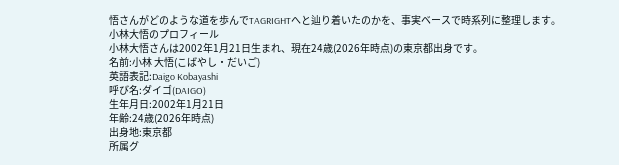悟さんがどのような道を歩んでTAGRIGHTへと辿り着いたのかを、事実ベースで時系列に整理します。
小林大悟のプロフィール
小林大悟さんは2002年1月21日生まれ、現在24歳(2026年時点)の東京都出身です。
名前:小林 大悟(こばやし・だいご)
英語表記:Daigo Kobayashi
呼び名:ダイゴ(DAIGO)
生年月日:2002年1月21日
年齢:24歳(2026年時点)
出身地:東京都
所属グ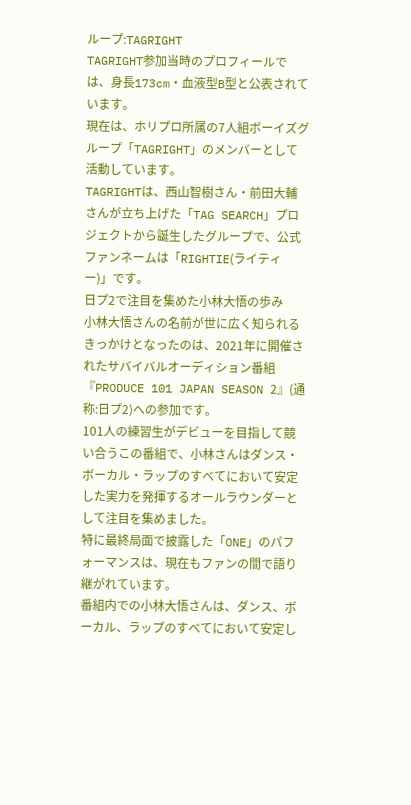ループ:TAGRIGHT
TAGRIGHT参加当時のプロフィールでは、身長173cm・血液型B型と公表されています。
現在は、ホリプロ所属の7人組ボーイズグループ「TAGRIGHT」のメンバーとして活動しています。
TAGRIGHTは、西山智樹さん・前田大輔さんが立ち上げた「TAG SEARCH」プロジェクトから誕生したグループで、公式ファンネームは「RIGHTIE(ライティー)」です。
日プ2で注目を集めた小林大悟の歩み
小林大悟さんの名前が世に広く知られるきっかけとなったのは、2021年に開催されたサバイバルオーディション番組『PRODUCE 101 JAPAN SEASON 2』(通称:日プ2)への参加です。
101人の練習生がデビューを目指して競い合うこの番組で、小林さんはダンス・ボーカル・ラップのすべてにおいて安定した実力を発揮するオールラウンダーとして注目を集めました。
特に最終局面で披露した「ONE」のパフォーマンスは、現在もファンの間で語り継がれています。
番組内での小林大悟さんは、ダンス、ボーカル、ラップのすべてにおいて安定し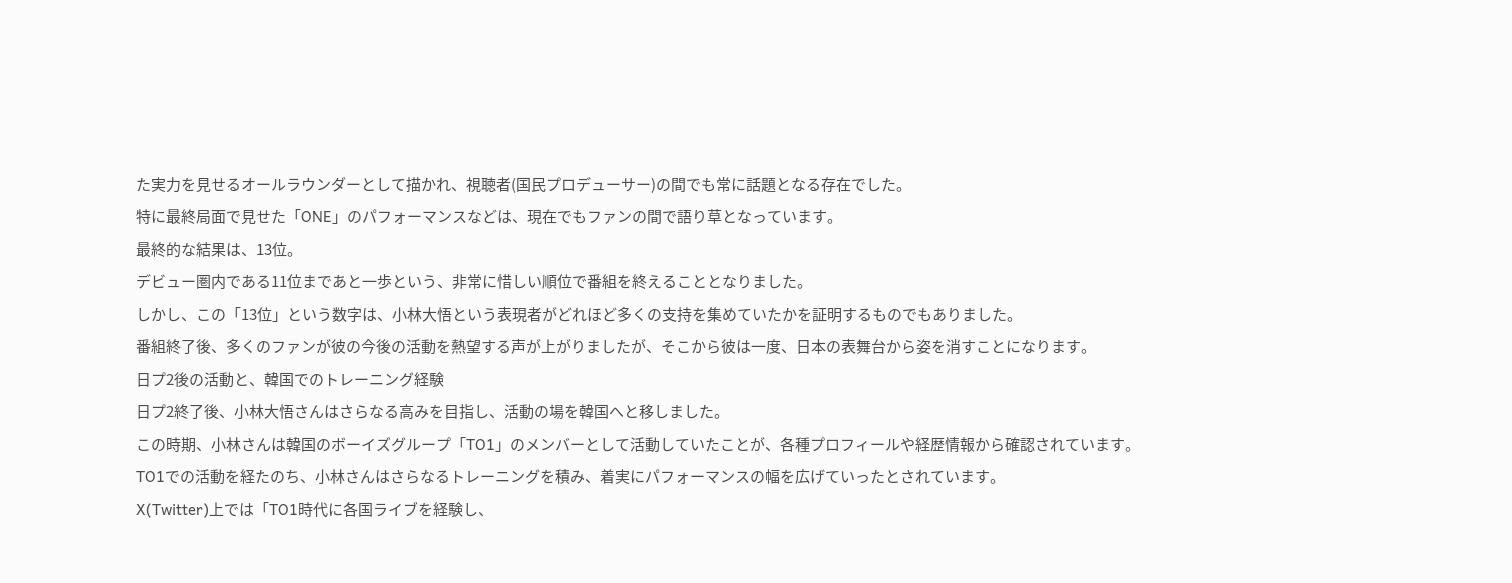た実力を見せるオールラウンダーとして描かれ、視聴者(国民プロデューサー)の間でも常に話題となる存在でした。
特に最終局面で見せた「ONE」のパフォーマンスなどは、現在でもファンの間で語り草となっています。
最終的な結果は、13位。
デビュー圏内である11位まであと一歩という、非常に惜しい順位で番組を終えることとなりました。
しかし、この「13位」という数字は、小林大悟という表現者がどれほど多くの支持を集めていたかを証明するものでもありました。
番組終了後、多くのファンが彼の今後の活動を熱望する声が上がりましたが、そこから彼は一度、日本の表舞台から姿を消すことになります。
日プ2後の活動と、韓国でのトレーニング経験
日プ2終了後、小林大悟さんはさらなる高みを目指し、活動の場を韓国へと移しました。
この時期、小林さんは韓国のボーイズグループ「TO1」のメンバーとして活動していたことが、各種プロフィールや経歴情報から確認されています。
TO1での活動を経たのち、小林さんはさらなるトレーニングを積み、着実にパフォーマンスの幅を広げていったとされています。
X(Twitter)上では「TO1時代に各国ライブを経験し、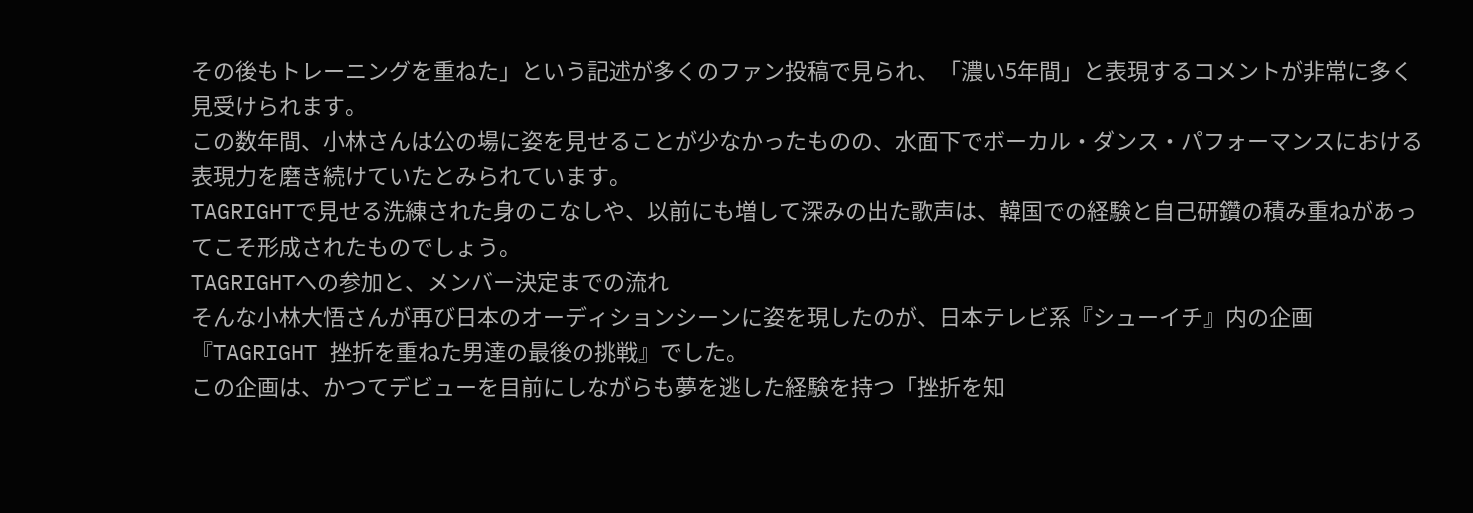その後もトレーニングを重ねた」という記述が多くのファン投稿で見られ、「濃い5年間」と表現するコメントが非常に多く見受けられます。
この数年間、小林さんは公の場に姿を見せることが少なかったものの、水面下でボーカル・ダンス・パフォーマンスにおける表現力を磨き続けていたとみられています。
TAGRIGHTで見せる洗練された身のこなしや、以前にも増して深みの出た歌声は、韓国での経験と自己研鑽の積み重ねがあってこそ形成されたものでしょう。
TAGRIGHTへの参加と、メンバー決定までの流れ
そんな小林大悟さんが再び日本のオーディションシーンに姿を現したのが、日本テレビ系『シューイチ』内の企画『TAGRIGHT 挫折を重ねた男達の最後の挑戦』でした。
この企画は、かつてデビューを目前にしながらも夢を逃した経験を持つ「挫折を知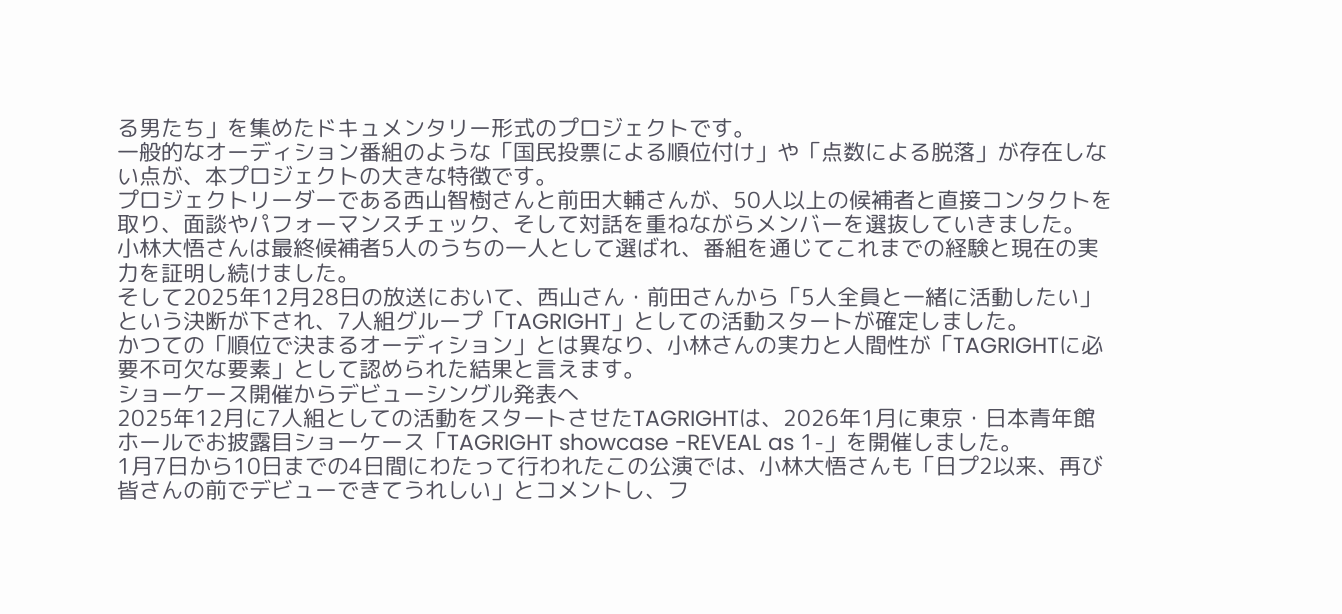る男たち」を集めたドキュメンタリー形式のプロジェクトです。
一般的なオーディション番組のような「国民投票による順位付け」や「点数による脱落」が存在しない点が、本プロジェクトの大きな特徴です。
プロジェクトリーダーである西山智樹さんと前田大輔さんが、50人以上の候補者と直接コンタクトを取り、面談やパフォーマンスチェック、そして対話を重ねながらメンバーを選抜していきました。
小林大悟さんは最終候補者5人のうちの一人として選ばれ、番組を通じてこれまでの経験と現在の実力を証明し続けました。
そして2025年12月28日の放送において、西山さん・前田さんから「5人全員と一緒に活動したい」という決断が下され、7人組グループ「TAGRIGHT」としての活動スタートが確定しました。
かつての「順位で決まるオーディション」とは異なり、小林さんの実力と人間性が「TAGRIGHTに必要不可欠な要素」として認められた結果と言えます。
ショーケース開催からデビューシングル発表へ
2025年12月に7人組としての活動をスタートさせたTAGRIGHTは、2026年1月に東京・日本青年館ホールでお披露目ショーケース「TAGRIGHT showcase -REVEAL as 1-」を開催しました。
1月7日から10日までの4日間にわたって行われたこの公演では、小林大悟さんも「日プ2以来、再び皆さんの前でデビューできてうれしい」とコメントし、フ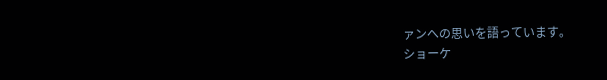ァンへの思いを語っています。
ショーケ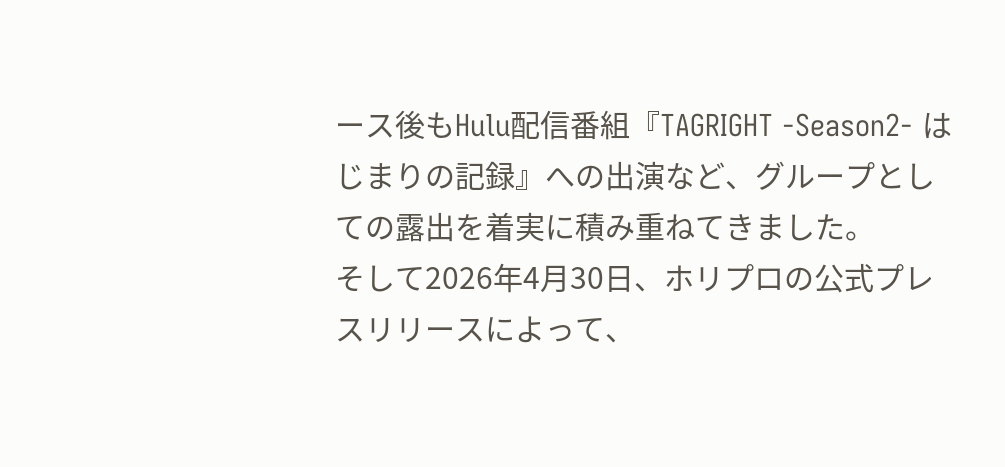ース後もHulu配信番組『TAGRIGHT -Season2- はじまりの記録』への出演など、グループとしての露出を着実に積み重ねてきました。
そして2026年4月30日、ホリプロの公式プレスリリースによって、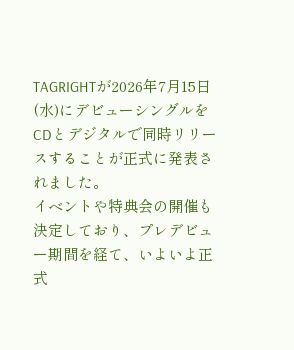TAGRIGHTが2026年7月15日(水)にデビューシングルをCDとデジタルで同時リリースすることが正式に発表されました。
イベントや特典会の開催も決定しており、プレデビュー期間を経て、いよいよ正式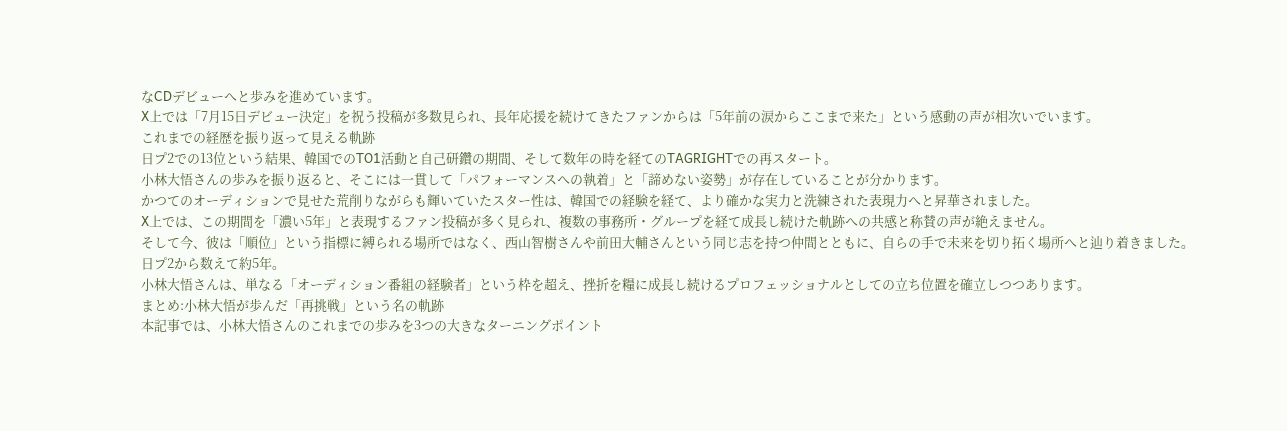なCDデビューへと歩みを進めています。
X上では「7月15日デビュー決定」を祝う投稿が多数見られ、長年応援を続けてきたファンからは「5年前の涙からここまで来た」という感動の声が相次いでいます。
これまでの経歴を振り返って見える軌跡
日プ2での13位という結果、韓国でのTO1活動と自己研鑽の期間、そして数年の時を経てのTAGRIGHTでの再スタート。
小林大悟さんの歩みを振り返ると、そこには一貫して「パフォーマンスへの執着」と「諦めない姿勢」が存在していることが分かります。
かつてのオーディションで見せた荒削りながらも輝いていたスター性は、韓国での経験を経て、より確かな実力と洗練された表現力へと昇華されました。
X上では、この期間を「濃い5年」と表現するファン投稿が多く見られ、複数の事務所・グループを経て成長し続けた軌跡への共感と称賛の声が絶えません。
そして今、彼は「順位」という指標に縛られる場所ではなく、西山智樹さんや前田大輔さんという同じ志を持つ仲間とともに、自らの手で未来を切り拓く場所へと辿り着きました。
日プ2から数えて約5年。
小林大悟さんは、単なる「オーディション番組の経験者」という枠を超え、挫折を糧に成長し続けるプロフェッショナルとしての立ち位置を確立しつつあります。
まとめ:小林大悟が歩んだ「再挑戦」という名の軌跡
本記事では、小林大悟さんのこれまでの歩みを3つの大きなターニングポイント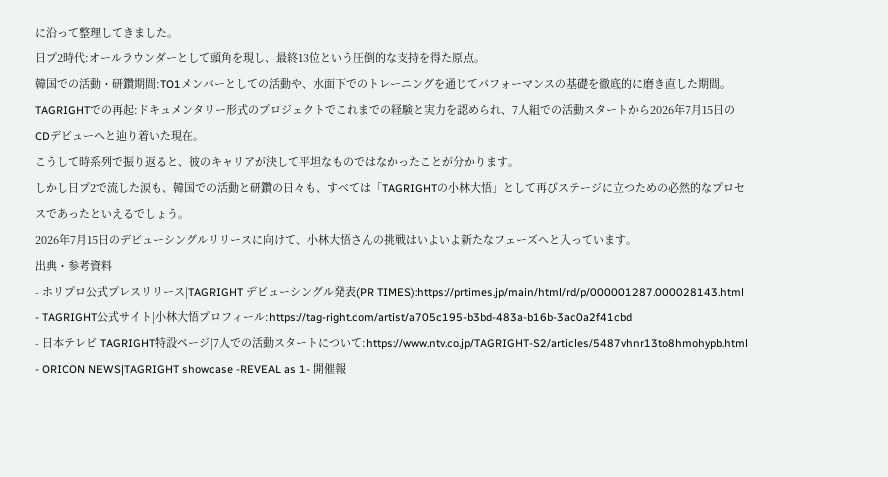に沿って整理してきました。
日プ2時代:オールラウンダーとして頭角を現し、最終13位という圧倒的な支持を得た原点。
韓国での活動・研鑽期間:TO1メンバーとしての活動や、水面下でのトレーニングを通じてパフォーマンスの基礎を徹底的に磨き直した期間。
TAGRIGHTでの再起:ドキュメンタリー形式のプロジェクトでこれまでの経験と実力を認められ、7人組での活動スタートから2026年7月15日のCDデビューへと辿り着いた現在。
こうして時系列で振り返ると、彼のキャリアが決して平坦なものではなかったことが分かります。
しかし日プ2で流した涙も、韓国での活動と研鑽の日々も、すべては「TAGRIGHTの小林大悟」として再びステージに立つための必然的なプロセスであったといえるでしょう。
2026年7月15日のデビューシングルリリースに向けて、小林大悟さんの挑戦はいよいよ新たなフェーズへと入っています。
出典・参考資料
- ホリプロ公式プレスリリース|TAGRIGHT デビューシングル発表(PR TIMES):https://prtimes.jp/main/html/rd/p/000001287.000028143.html
- TAGRIGHT公式サイト|小林大悟プロフィール:https://tag-right.com/artist/a705c195-b3bd-483a-b16b-3ac0a2f41cbd
- 日本テレビ TAGRIGHT特設ページ|7人での活動スタートについて:https://www.ntv.co.jp/TAGRIGHT-S2/articles/5487vhnr13to8hmohypb.html
- ORICON NEWS|TAGRIGHT showcase -REVEAL as 1- 開催報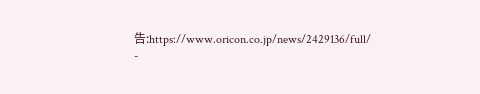告:https://www.oricon.co.jp/news/2429136/full/
-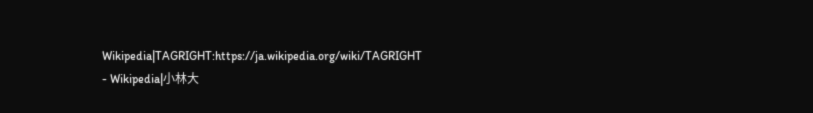Wikipedia|TAGRIGHT:https://ja.wikipedia.org/wiki/TAGRIGHT
- Wikipedia|小林大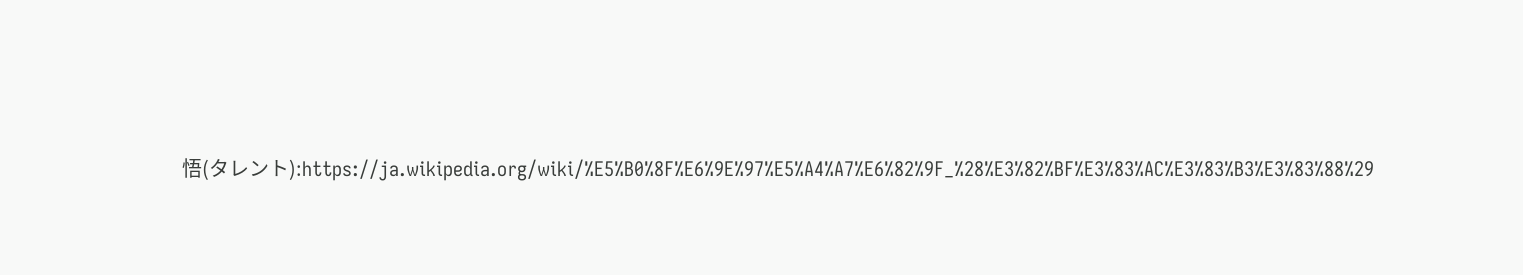悟(タレント):https://ja.wikipedia.org/wiki/%E5%B0%8F%E6%9E%97%E5%A4%A7%E6%82%9F_%28%E3%82%BF%E3%83%AC%E3%83%B3%E3%83%88%29